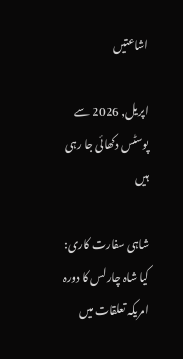اشاعتیں

اپریل, 2026 سے پوسٹس دکھائی جا رہی ہیں

شاہی سفارت کاری: کیا شاہ چارلس کا دورہ امریکہ تعلقات میں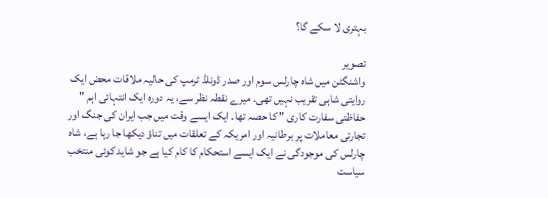بہتری لا سکے گا؟

تصویر
واشنگٹن میں شاہ چارلس سوم اور صدر ڈونلڈ ٹرمپ کی حالیہ ملاقات محض ایک روایتی شاہی تقریب نہیں تھی۔ میرے نقطہ نظر سے، یہ دورہ ایک انتہائی اہم " حفاظتی سفارت کاری " کا حصہ تھا۔ ایک ایسے وقت میں جب ایران کی جنگ اور تجارتی معاملات پر برطانیہ اور امریکہ کے تعلقات میں تناؤ دیکھا جا رہا ہے، شاہ چارلس کی موجودگی نے ایک ایسے استحکام کا کام کیا ہے جو شاید کوئی منتخب سیاست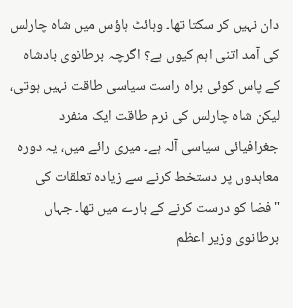دان نہیں کر سکتا تھا۔ وہائٹ ہاؤس میں شاہ چارلس کی آمد اتنی اہم کیوں ہے؟ اگرچہ برطانوی بادشاہ کے پاس کوئی براہ راست سیاسی طاقت نہیں ہوتی، لیکن شاہ چارلس کی نرم طاقت ایک منفرد جغرافیائی سیاسی آلہ ہے۔ میری رائے میں، یہ دورہ معاہدوں پر دستخط کرنے سے زیادہ تعلقات کی "فضا کو درست کرنے کے بارے میں تھا۔ جہاں برطانوی وزیر اعظم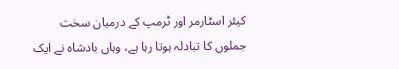کیئر اسٹارمر اور ٹرمپ کے درمیان سخت جملوں کا تبادلہ ہوتا رہا ہے، وہاں بادشاہ نے ایک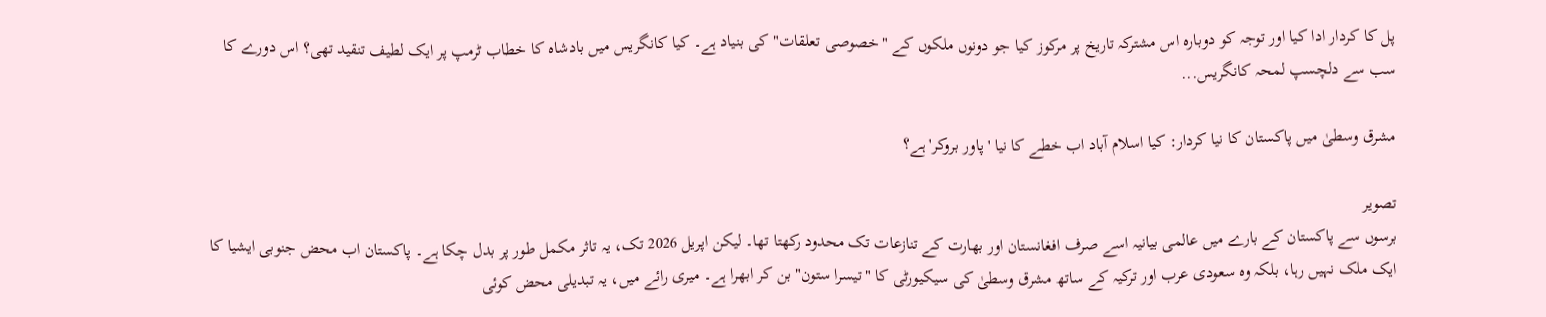پل کا کردار ادا کیا اور توجہ کو دوبارہ اس مشترکہ تاریخ پر مرکوز کیا جو دونوں ملکوں کے "خصوصی تعلقات" کی بنیاد ہے۔ کیا کانگریس میں بادشاہ کا خطاب ٹرمپ پر ایک لطیف تنقید تھی؟ اس دورے کا سب سے دلچسپ لمحہ کانگریس...

مشرق وسطیٰ میں پاکستان کا نیا کردار: کیا اسلام آباد اب خطے کا نیا 'پاور بروکر' ہے؟

تصویر
برسوں سے پاکستان کے بارے میں عالمی بیانیہ اسے صرف افغانستان اور بھارت کے تنازعات تک محدود رکھتا تھا۔ لیکن اپریل 2026 تک، یہ تاثر مکمل طور پر بدل چکا ہے۔ پاکستان اب محض جنوبی ایشیا کا ایک ملک نہیں رہا، بلکہ وہ سعودی عرب اور ترکیہ کے ساتھ مشرق وسطیٰ کی سیکیورٹی کا "تیسرا ستون" بن کر ابھرا ہے۔ میری رائے میں، یہ تبدیلی محض کوئی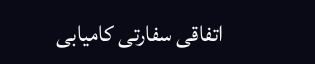اتفاقی سفارتی کامیابی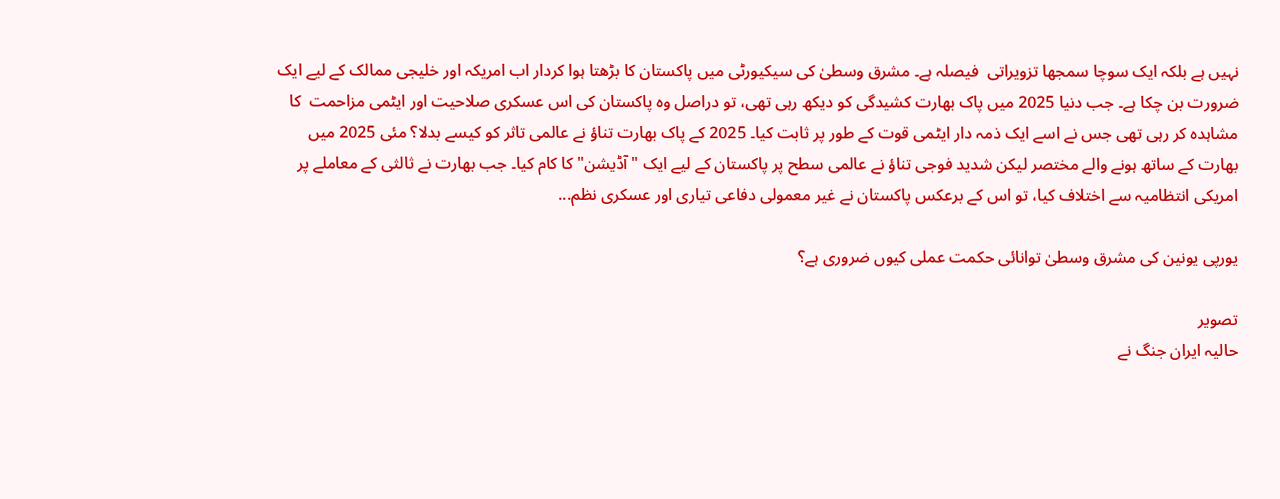نہیں ہے بلکہ ایک سوچا سمجھا تزویراتی  فیصلہ ہے۔ مشرق وسطیٰ کی سیکیورٹی میں پاکستان کا بڑھتا ہوا کردار اب امریکہ اور خلیجی ممالک کے لیے ایک ضرورت بن چکا ہے۔ جب دنیا 2025 میں پاک بھارت کشیدگی کو دیکھ رہی تھی، تو دراصل وہ پاکستان کی اس عسکری صلاحیت اور ایٹمی مزاحمت  کا مشاہدہ کر رہی تھی جس نے اسے ایک ذمہ دار ایٹمی قوت کے طور پر ثابت کیا۔ 2025 کے پاک بھارت تناؤ نے عالمی تاثر کو کیسے بدلا؟ مئی 2025 میں بھارت کے ساتھ ہونے والے مختصر لیکن شدید فوجی تناؤ نے عالمی سطح پر پاکستان کے لیے ایک "آڈیشن" کا کام کیا۔ جب بھارت نے ثالثی کے معاملے پر امریکی انتظامیہ سے اختلاف کیا، تو اس کے برعکس پاکستان نے غیر معمولی دفاعی تیاری اور عسکری نظم...

یورپی یونین کی مشرق وسطیٰ توانائی حکمت عملی کیوں ضروری ہے؟

تصویر
حالیہ ایران جنگ نے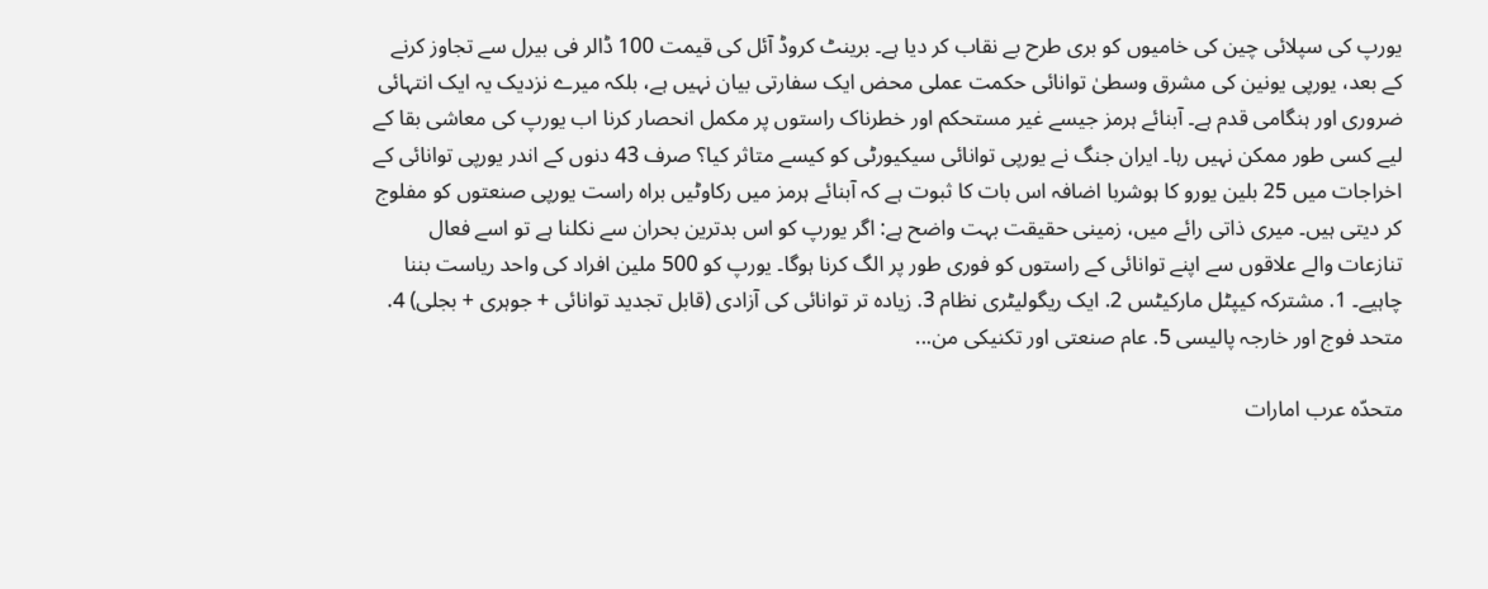یورپ کی سپلائی چین کی خامیوں کو بری طرح بے نقاب کر دیا ہے۔ برینٹ کروڈ آئل کی قیمت 100 ڈالر فی بیرل سے تجاوز کرنے کے بعد، یورپی یونین کی مشرق وسطیٰ توانائی حکمت عملی محض ایک سفارتی بیان نہیں ہے، بلکہ میرے نزدیک یہ ایک انتہائی ضروری اور ہنگامی قدم ہے۔ آبنائے ہرمز جیسے غیر مستحکم اور خطرناک راستوں پر مکمل انحصار کرنا اب یورپ کی معاشی بقا کے لیے کسی طور ممکن نہیں رہا۔ ایران جنگ نے یورپی توانائی سیکیورٹی کو کیسے متاثر کیا؟ صرف 43 دنوں کے اندر یورپی توانائی کے اخراجات میں 25 بلین یورو کا ہوشربا اضافہ اس بات کا ثبوت ہے کہ آبنائے ہرمز میں رکاوٹیں براہ راست یورپی صنعتوں کو مفلوج کر دیتی ہیں۔ میری ذاتی رائے میں، زمینی حقیقت بہت واضح ہے: اگر یورپ کو اس بدترین بحران سے نکلنا ہے تو اسے فعال تنازعات والے علاقوں سے اپنے توانائی کے راستوں کو فوری طور پر الگ کرنا ہوگا۔ یورپ کو 500 ملین افراد کی واحد ریاست بننا چاہیے۔ 1. مشترکہ کیپٹل مارکیٹس 2. ایک ریگولیٹری نظام 3. زیادہ تر توانائی کی آزادی (قابل تجدید توانائی + جوہری + بجلی) 4. متحد فوج اور خارجہ پالیسی 5. عام صنعتی اور تکنیکی من...

متحدّہ عرب امارات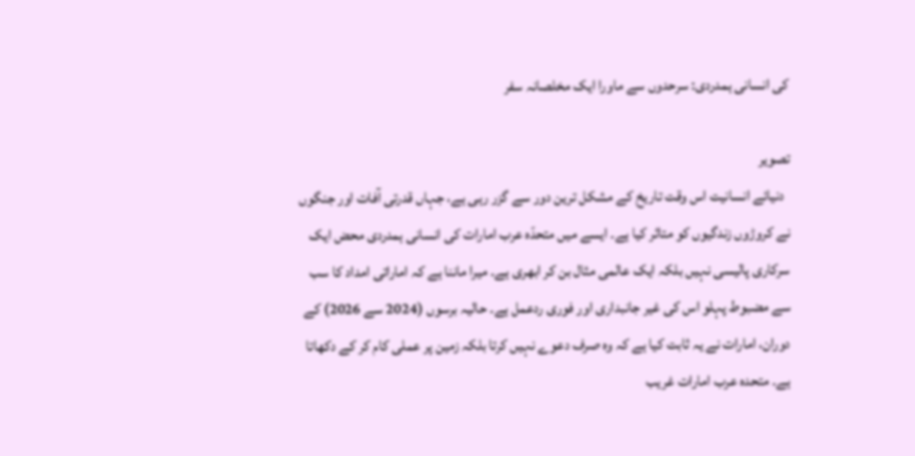کی انسانی ہمدردی: سرحدوں سے ماورا ایک مخلصانہ سفر

تصویر
  دنیائے انسانیت اس وقت تاریخ کے مشکل ترین دور سے گزر رہی ہے، جہاں قدرتی آفات اور جنگوں نے کروڑوں زندگیوں کو متاثر کیا ہے۔ ایسے میں متحدّہ عرب امارات کی انسانی ہمدردی محض ایک سرکاری پالیسی نہیں بلکہ ایک عالمی مثال بن کر ابھری ہے۔ میرا ماننا ہے کہ اماراتی امداد کا سب سے مضبوط پہلو اس کی غیر جانبداری اور فوری ردعمل ہے۔ حالیہ برسوں (2024 سے 2026) کے دوران، امارات نے یہ ثابت کیا ہے کہ وہ صرف دعوے نہیں کرتا بلکہ زمین پر عملی کام کر کے دکھاتا ہے۔ متحدہ عرب امارات غریب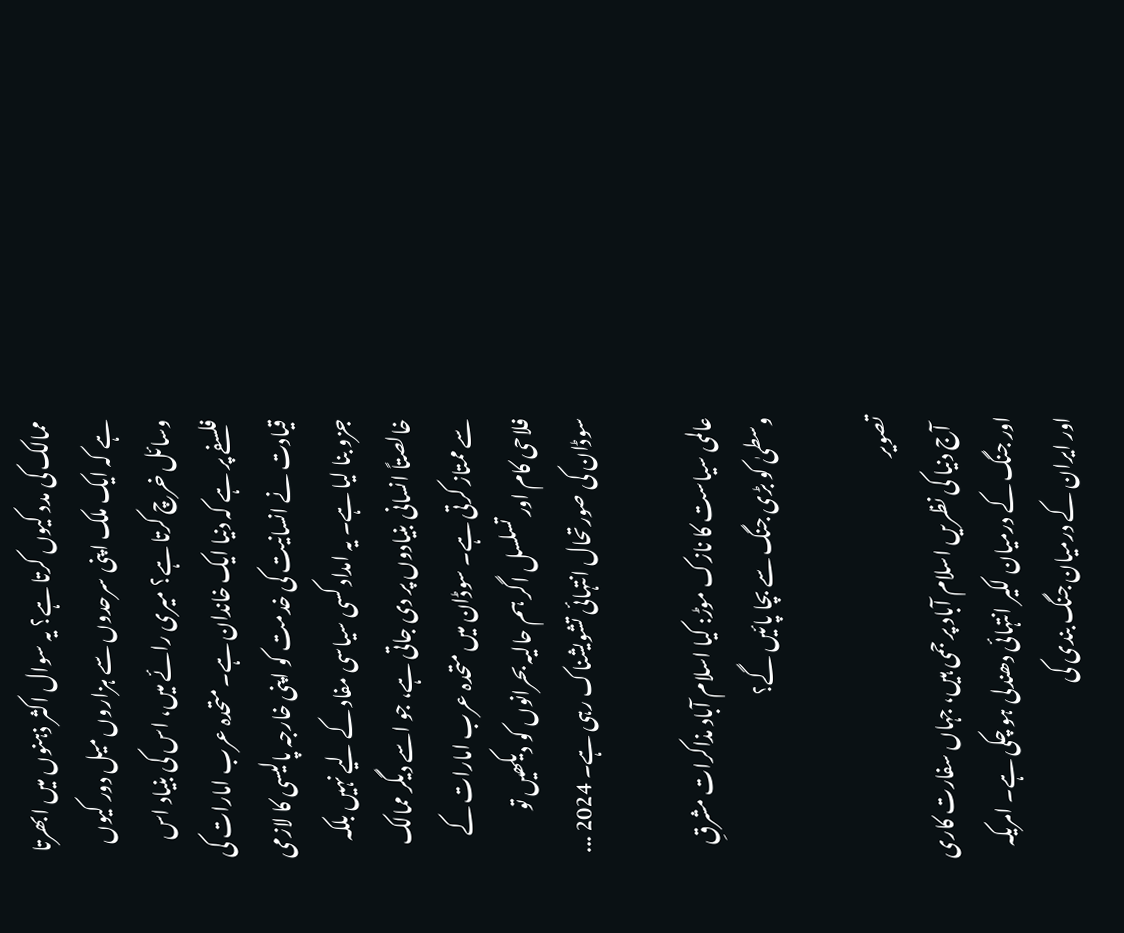ممالک کی مدد کیوں کرتا ہے؟ یہ سوال اکثر ذہنوں میں ابھرتا ہے کہ ایک ملک اپنی سرحدوں سے ہزاروں میل دور کیوں وسائل خرچ کرتا ہے؟ میری رائے میں، اس کی بنیاد اس فلسفے پر ہے کہ دنیا ایک خاندان ہے۔ متحدہ عرب امارات کی قیادت نے انسانیت کی خدمت کو اپنی خارجہ پالیسی کا لازمی جزو بنا لیا ہے۔ یہ امداد کسی سیاسی مفاد کے لیے نہیں بلکہ خالصتاً انسانی بنیادوں پر دی جاتی ہے، جو اسے دیگر ممالک سے ممتاز کرتی ہے۔ سوڈان میں متحدہ عرب امارات کے فلاحی کام اور تسلسل اگر ہم حالیہ بحرانوں کو دیکھیں تو سوڈان کی صورتحال انتہائی تشویشناک رہی ہے۔ 2024 ...

عالمی سیاست کا نازک موڑ: کیا اسلام آباد مذاکرات مشرقِ وسطیٰ کو بڑی جنگ سے بچا پائیں گے؟

تصویر
  آج دنیا کی نظریں اسلام آباد پر جمی ہیں، جہاں سفارت کاری اور جنگ کے درمیان لکیر انتہائی دھندلی ہو چکی ہے۔ امریکہ اور ایران کے درمیان جنگ بندی کی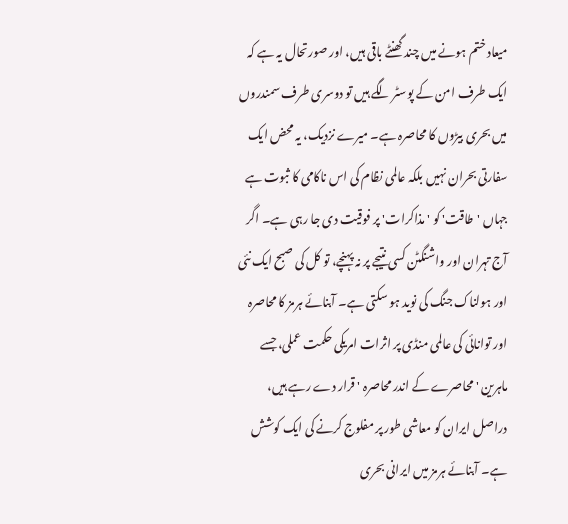میعاد ختم ہونے میں چند گھنٹے باقی ہیں، اور صورتحال یہ ہے کہ ایک طرف امن کے پوسٹر لگے ہیں تو دوسری طرف سمندروں میں بحری بیڑوں کا محاصرہ ہے۔ میرے نزدیک، یہ محض ایک سفارتی بحران نہیں بلکہ عالمی نظام کی اس ناکامی کا ثبوت ہے جہاں 'طاقت' کو 'مذاکرات' پر فوقیت دی جا رہی ہے۔ اگر آج تہران اور واشنگٹن کسی نتیجے پر نہ پہنچے، تو کل کی صبح ایک نئی اور ہولناک جنگ کی نوید ہو سکتی ہے۔ آبنائے ہرمز کا محاصرہ اور توانائی کی عالمی منڈی پر اثرات امریکی حکمت عملی، جسے ماہرین ' محاصرے کے اندر محاصرہ ' قرار دے رہے ہیں، دراصل ایران کو معاشی طور پر مفلوج کرنے کی ایک کوشش ہے۔ آبنائے ہرمز میں ایرانی بحری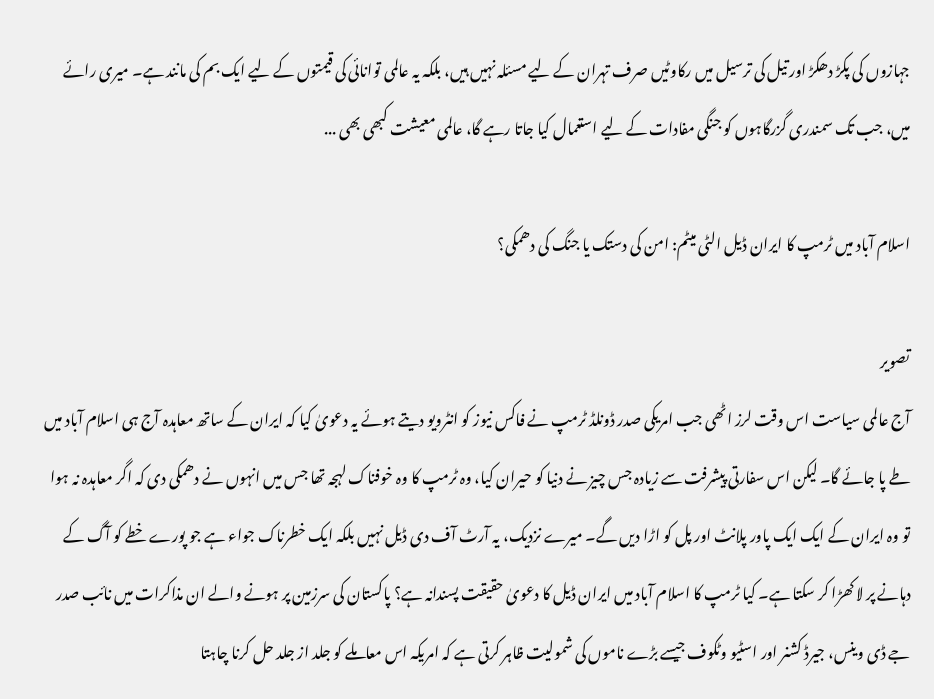جہازوں کی پکڑ دھکڑ اور تیل کی ترسیل میں رکاوٹیں صرف تہران کے لیے مسئلہ نہیں ہیں، بلکہ یہ عالمی توانائی کی قیمتوں کے لیے ایک بم کی مانند ہے۔ میری رائے میں، جب تک سمندری گزرگاہوں کو جنگی مفادات کے لیے استعمال کیا جاتا رہے گا، عالمی معیشت کبھی بھی ...

اسلام آباد میں ٹرمپ کا ایران ڈیل الٹی میٹم: امن کی دستک یا جنگ کی دھمکی؟

تصویر
آج عالمی سیاست اس وقت لرز اٹھی جب امریکی صدر ڈونلڈ ٹرمپ نے فاکس نیوز کو انٹرویو دیتے ہوئے یہ دعویٰ کیا کہ ایران کے ساتھ معاہدہ آج ہی اسلام آباد میں طے پا جائے گا۔ لیکن اس سفارتی پیشرفت سے زیادہ جس چیز نے دنیا کو حیران کیا، وہ ٹرمپ کا وہ خوفناک لہجہ تھا جس میں انہوں نے دھمکی دی کہ اگر معاہدہ نہ ہوا تو وہ ایران کے ایک ایک پاور پلانٹ اور پل کو اڑا دیں گے۔ میرے نزدیک، یہ آرٹ آف دی ڈیل نہیں بلکہ ایک خطرناک جواء ہے جو پورے خطے کو آگ کے دہانے پر لا کھڑا کر سکتا ہے۔ کیا ٹرمپ کا اسلام آباد میں ایران ڈیل کا دعویٰ حقیقت پسندانہ ہے؟ پاکستان کی سرزمین پر ہونے والے ان مذاکرات میں نائب صدر جے ڈی وینس، جیرڈ کشنر اور اسٹیو وٹکوف جیسے بڑے ناموں کی شمولیت ظاہر کرتی ہے کہ امریکہ اس معاملے کو جلد از جلد حل کرنا چاہتا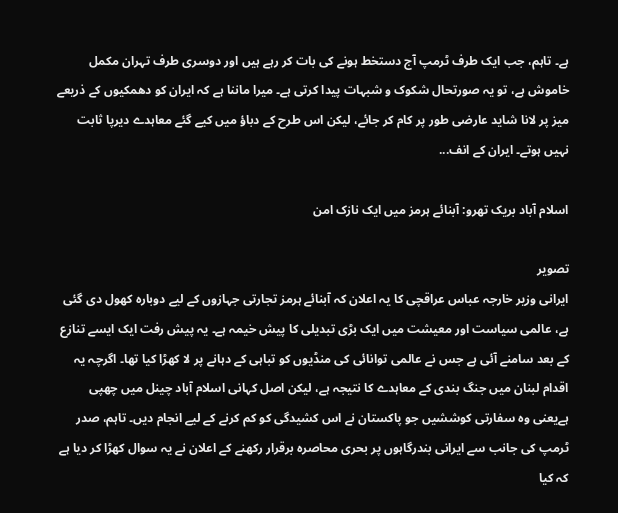ہے۔ تاہم، جب ایک طرف ٹرمپ آج دستخط ہونے کی بات کر رہے ہیں اور دوسری طرف تہران مکمل خاموش ہے، تو یہ صورتحال شکوک و شبہات پیدا کرتی ہے۔ میرا ماننا ہے کہ ایران کو دھمکیوں کے ذریعے میز پر لانا شاید عارضی طور پر کام کر جائے، لیکن اس طرح کے دباؤ میں کیے گئے معاہدے دیرپا ثابت نہیں ہوتے۔ ایران کے انف...

اسلام آباد بریک تھرو: آبنائے ہرمز میں ایک نازک امن

تصویر
ایرانی وزیر خارجہ عباس عراقچی کا یہ اعلان کہ آبنائے ہرمز تجارتی جہازوں کے لیے دوبارہ کھول دی گئی ہے، عالمی سیاست اور معیشت میں ایک بڑی تبدیلی کا پیش خیمہ ہے۔ یہ پیش رفت ایک ایسے تنازع کے بعد سامنے آئی ہے جس نے عالمی توانائی کی منڈیوں کو تباہی کے دہانے پر لا کھڑا کیا تھا۔ اگرچہ یہ اقدام لبنان میں جنگ بندی کے معاہدے کا نتیجہ ہے، لیکن اصل کہانی اسلام آباد چینل میں چھپی ہےیعنی وہ سفارتی کوششیں جو پاکستان نے اس کشیدگی کو کم کرنے کے لیے انجام دیں۔ تاہم، صدر ٹرمپ کی جانب سے ایرانی بندرگاہوں پر بحری محاصرہ برقرار رکھنے کے اعلان نے یہ سوال کھڑا کر دیا ہے کہ کیا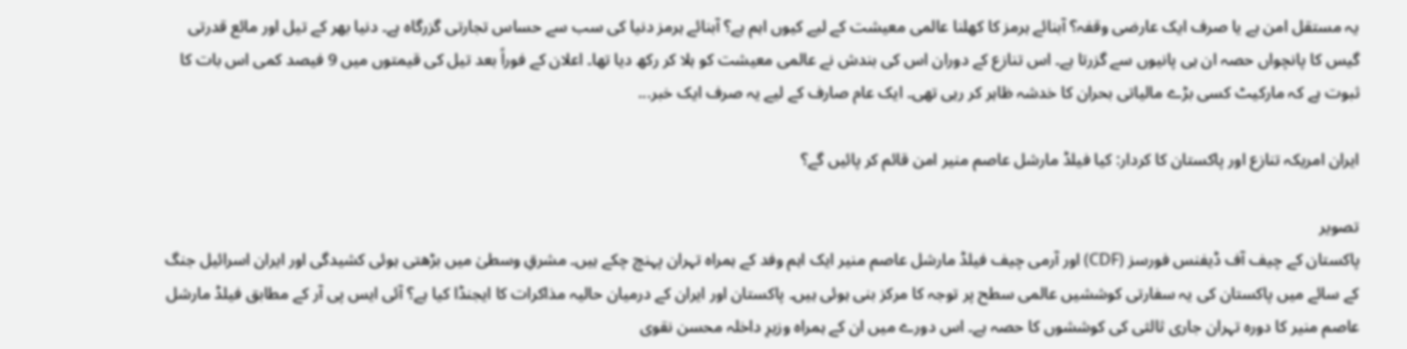یہ مستقل امن ہے یا صرف ایک عارضی وقفہ؟ آبنائے ہرمز کا کھلنا عالمی معیشت کے لیے کیوں اہم ہے؟ آبنائے ہرمز دنیا کی سب سے حساس تجارتی گزرگاہ ہے۔ دنیا بھر کے تیل اور مائع قدرتی گیس کا پانچواں حصہ ان ہی پانیوں سے گزرتا ہے۔ اس تنازع کے دوران اس کی بندش نے عالمی معیشت کو ہلا کر رکھ دیا تھا۔ اعلان کے فوراً بعد تیل کی قیمتوں میں 9 فیصد کمی اس بات کا ثبوت ہے کہ مارکیٹ کسی بڑے مالیاتی بحران کا خدشہ ظاہر کر رہی تھی۔ ایک عام صارف کے لیے یہ صرف ایک خبر...

ایران امریکہ تنازع اور پاکستان کا کردار: کیا فیلڈ مارشل عاصم منیر امن قائم کر پائیں گے؟

تصویر
پاکستان کے چیف آف ڈیفنس فورسز (CDF) اور آرمی چیف فیلڈ مارشل عاصم منیر ایک اہم وفد کے ہمراہ تہران پہنچ چکے ہیں۔ مشرقِ وسطیٰ میں بڑھتی ہوئی کشیدگی اور ایران اسرائیل جنگ کے سائے میں پاکستان کی یہ سفارتی کوششیں عالمی سطح پر توجہ کا مرکز بنی ہوئی ہیں۔ پاکستان اور ایران کے درمیان حالیہ مذاکرات کا ایجنڈا کیا ہے؟ آئی ایس پی آر کے مطابق فیلڈ مارشل عاصم منیر کا دورہ تہران جاری ثالثی کی کوششوں کا حصہ ہے۔ اس دورے میں ان کے ہمراہ وزیرِ داخلہ محسن نقوی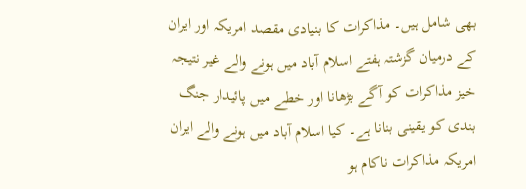بھی شامل ہیں۔ مذاکرات کا بنیادی مقصد امریکہ اور ایران کے درمیان گزشتہ ہفتے اسلام آباد میں ہونے والے غیر نتیجہ خیز مذاکرات کو آگے بڑھانا اور خطے میں پائیدار جنگ بندی کو یقینی بنانا ہے۔ کیا اسلام آباد میں ہونے والے ایران امریکہ مذاکرات ناکام ہو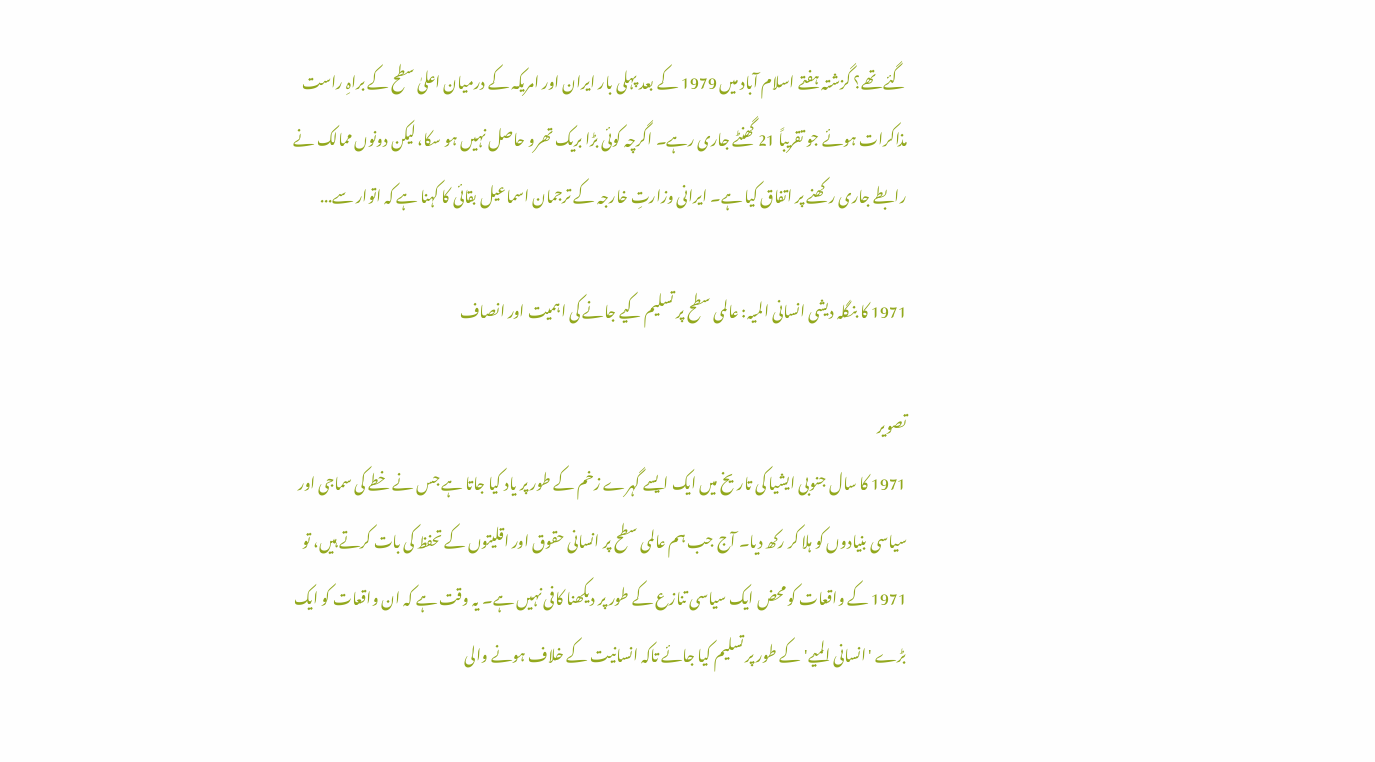گئے تھے؟ گزشتہ ہفتے اسلام آباد میں 1979 کے بعد پہلی بار ایران اور امریکہ کے درمیان اعلیٰ سطح کے براہِ راست مذاکرات ہوئے جو تقریباً 21 گھنٹے جاری رہے۔ اگرچہ کوئی بڑا بریک تھرو حاصل نہیں ہو سکا، لیکن دونوں ممالک نے رابطے جاری رکھنے پر اتفاق کیا ہے۔ ایرانی وزارتِ خارجہ کے ترجمان اسماعیل بقائی کا کہنا ہے کہ اتوار سے...

1971 کا بنگلہ دیشی انسانی المیہ: عالمی سطح پر تسلیم کیے جانے کی اہمیت اور انصاف

تصویر
1971 کا سال جنوبی ایشیا کی تاریخ میں ایک ایسے گہرے زخم کے طور پر یاد کیا جاتا ہے جس نے خطے کی سماجی اور سیاسی بنیادوں کو ہلا کر رکھ دیا۔ آج جب ہم عالمی سطح پر انسانی حقوق اور اقلیتوں کے تحفظ کی بات کرتے ہیں، تو 1971 کے واقعات کو محض ایک سیاسی تنازع کے طور پر دیکھنا کافی نہیں ہے۔ یہ وقت ہے کہ ان واقعات کو ایک بڑے 'انسانی المیے' کے طور پر تسلیم کیا جائے تاکہ انسانیت کے خلاف ہونے والی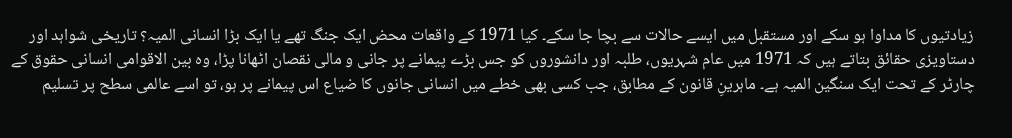زیادتیوں کا مداوا ہو سکے اور مستقبل میں ایسے حالات سے بچا جا سکے۔ کیا 1971 کے واقعات محض ایک جنگ تھے یا ایک بڑا انسانی المیہ؟ تاریخی شواہد اور دستاویزی حقائق بتاتے ہیں کہ 1971 میں عام شہریوں، طلبہ اور دانشوروں کو جس بڑے پیمانے پر جانی و مالی نقصان اٹھانا پڑا، وہ بین الاقوامی انسانی حقوق کے چارٹر کے تحت ایک سنگین المیہ ہے۔ ماہرینِ قانون کے مطابق، جب کسی بھی خطے میں انسانی جانوں کا ضیاع اس پیمانے پر ہو، تو اسے عالمی سطح پر تسلیم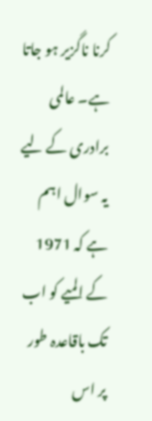کرنا ناگزیر ہو جاتا ہے۔ عالمی برادری کے لیے یہ سوال اہم ہے کہ 1971 کے المیے کو اب تک باقاعدہ طور پر اس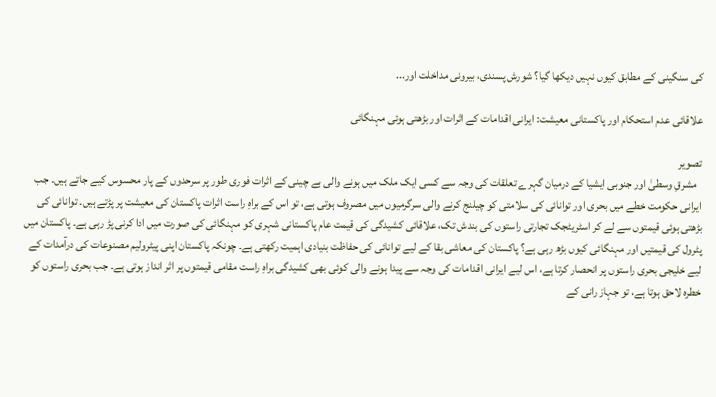کی سنگینی کے مطابق کیوں نہیں دیکھا گیا؟ شورش پسندی، بیرونی مداخلت اور...

علاقائی عدم استحکام اور پاکستانی معیشت: ایرانی اقدامات کے اثرات اور بڑھتی ہوئی مہنگائی

تصویر
  مشرقِ وسطیٰ اور جنوبی ایشیا کے درمیان گہرے تعلقات کی وجہ سے کسی ایک ملک میں ہونے والی بے چینی کے اثرات فوری طور پر سرحدوں کے پار محسوس کیے جاتے ہیں۔ جب ایرانی حکومت خطے میں بحری اور توانائی کی سلامتی کو چیلنج کرنے والی سرگرمیوں میں مصروف ہوتی ہے، تو اس کے براہِ راست اثرات پاکستان کی معیشت پر پڑتے ہیں۔ توانائی کی بڑھتی ہوئی قیمتوں سے لے کر اسٹریٹجک تجارتی راستوں کی بندش تک، علاقائی کشیدگی کی قیمت عام پاکستانی شہری کو مہنگائی کی صورت میں ادا کرنی پڑ رہی ہے۔ پاکستان میں پٹرول کی قیمتیں اور مہنگائی کیوں بڑھ رہی ہے؟ پاکستان کی معاشی بقا کے لیے توانائی کی حفاظت بنیادی اہمیت رکھتی ہے۔ چونکہ پاکستان اپنی پیٹرولیم مصنوعات کی درآمدات کے لیے خلیجی بحری راستوں پر انحصار کرتا ہے، اس لیے ایرانی اقدامات کی وجہ سے پیدا ہونے والی کوئی بھی کشیدگی براہِ راست مقامی قیمتوں پر اثر انداز ہوتی ہے۔ جب بحری راستوں کو خطرہ لاحق ہوتا ہے، تو جہاز رانی کے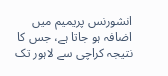انشورنس پریمیم میں اضافہ ہو جاتا ہے، جس کا نتیجہ کراچی سے لاہور تک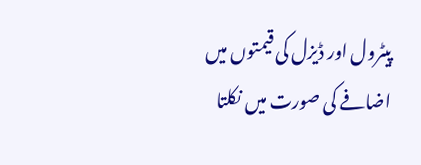پیٹرول اور ڈیزل کی قیمتوں میں اضافے کی صورت میں نکلتا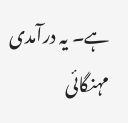ہے۔ یہ درآمدی مہنگائی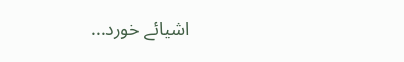اشیائے خورد...